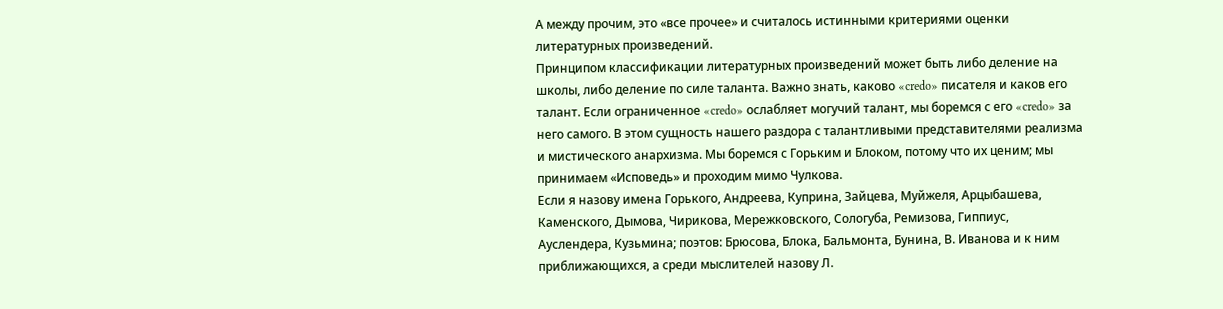А между прочим, это «все прочее» и считалось истинными критериями оценки
литературных произведений.
Принципом классификации литературных произведений может быть либо деление на
школы, либо деление по силе таланта. Важно знать, каково «credo» писателя и каков его
талант. Если ограниченное «credo» ослабляет могучий талант, мы боремся с его «credo» за
него самого. В этом сущность нашего раздора с талантливыми представителями реализма
и мистического анархизма. Мы боремся с Горьким и Блоком, потому что их ценим; мы
принимаем «Исповедь» и проходим мимо Чулкова.
Если я назову имена Горького, Андреева, Куприна, Зайцева, Муйжеля, Арцыбашева,
Каменского, Дымова, Чирикова, Мережковского, Сологуба, Ремизова, Гиппиус,
Ауслендера, Кузьмина; поэтов: Брюсова, Блока, Бальмонта, Бунина, В. Иванова и к ним
приближающихся, а среди мыслителей назову Л.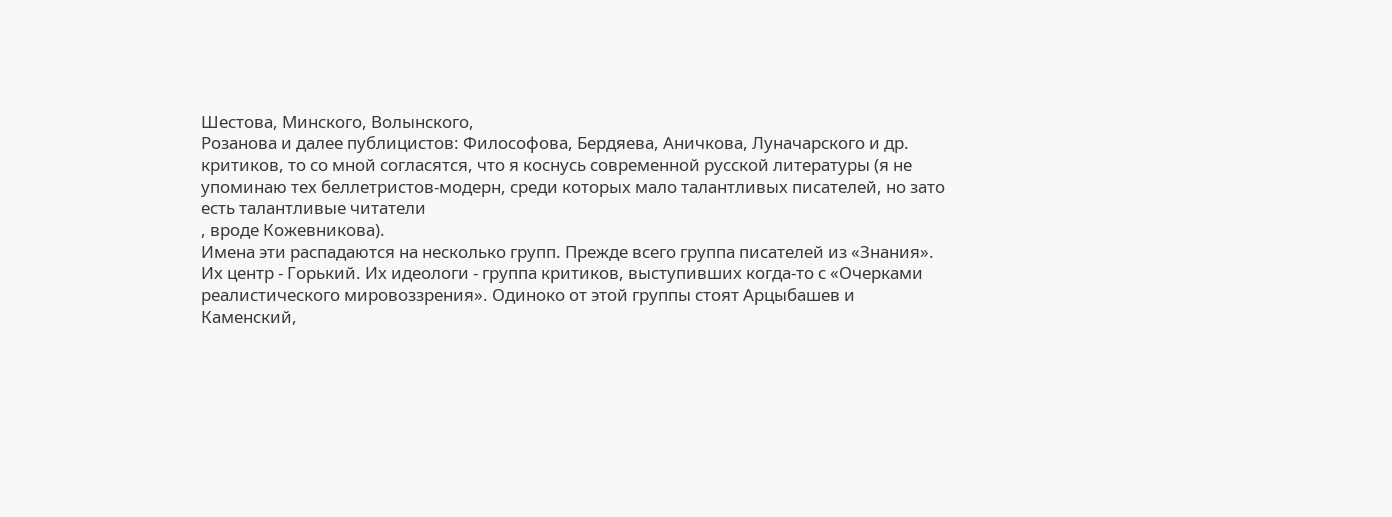Шестова, Минского, Волынского,
Розанова и далее публицистов: Философова, Бердяева, Аничкова, Луначарского и др.
критиков, то со мной согласятся, что я коснусь современной русской литературы (я не
упоминаю тех беллетристов-модерн, среди которых мало талантливых писателей, но зато
есть талантливые читатели
, вроде Кожевникова).
Имена эти распадаются на несколько групп. Прежде всего группа писателей из «Знания».
Их центр - Горький. Их идеологи - группа критиков, выступивших когда-то с «Очерками
реалистического мировоззрения». Одиноко от этой группы стоят Арцыбашев и
Каменский,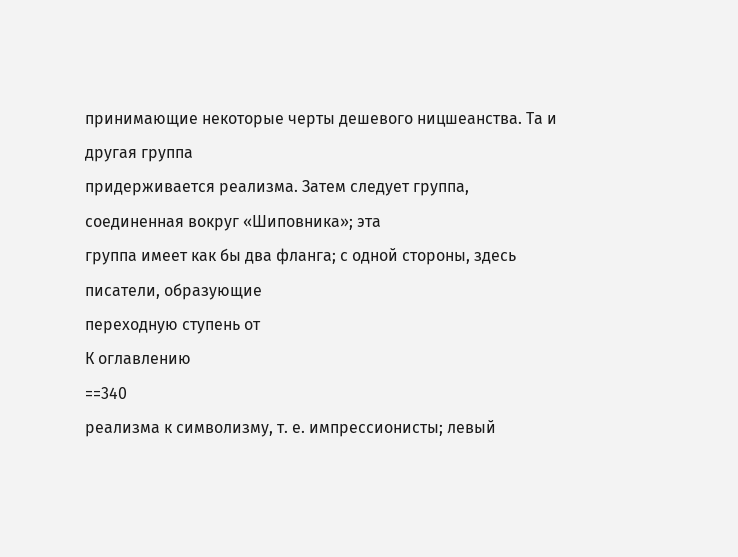принимающие некоторые черты дешевого ницшеанства. Та и другая группа
придерживается реализма. Затем следует группа,
соединенная вокруг «Шиповника»; эта
группа имеет как бы два фланга; с одной стороны, здесь писатели, образующие
переходную ступень от
К оглавлению
==340
реализма к символизму, т. е. импрессионисты; левый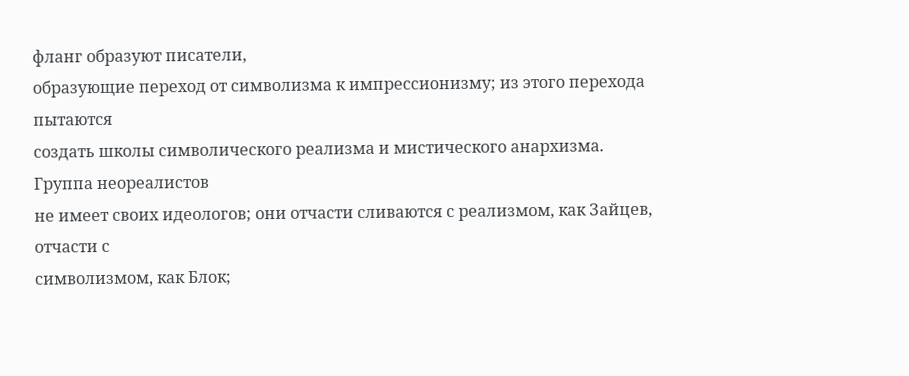фланг образуют писатели,
образующие переход от символизма к импрессионизму; из этого перехода пытаются
создать школы символического реализма и мистического анархизма. Группа неореалистов
не имеет своих идеологов; они отчасти сливаются с реализмом, как Зайцев, отчасти с
символизмом, как Блок;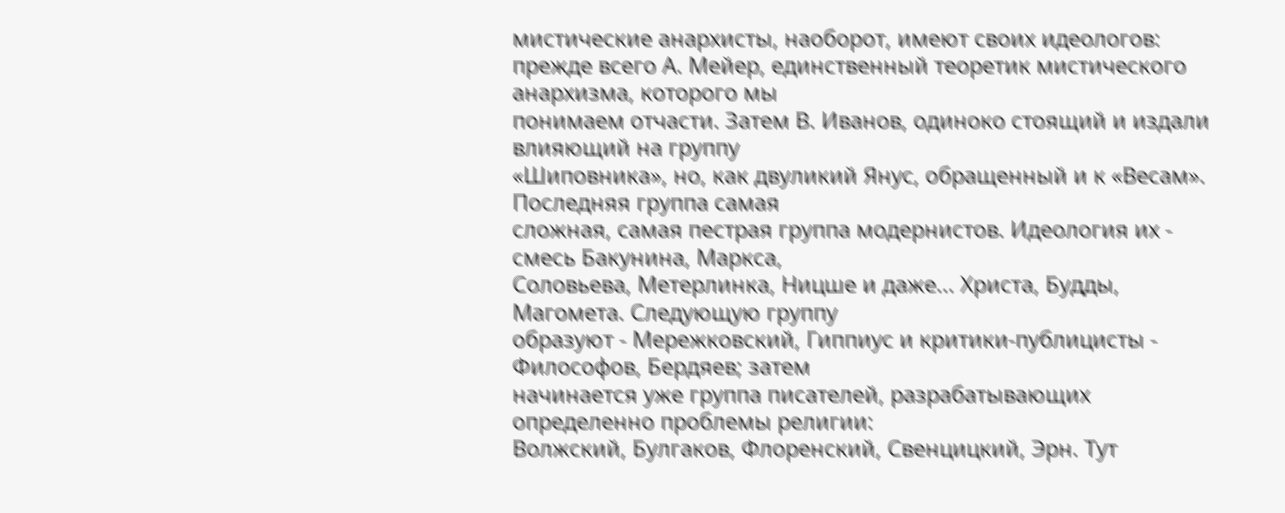мистические анархисты, наоборот, имеют своих идеологов:
прежде всего А. Мейер, единственный теоретик мистического анархизма, которого мы
понимаем отчасти. Затем В. Иванов, одиноко стоящий и издали влияющий на группу
«Шиповника», но, как двуликий Янус, обращенный и к «Весам». Последняя группа самая
сложная, самая пестрая группа модернистов. Идеология их - смесь Бакунина, Маркса,
Соловьева, Метерлинка, Ницше и даже... Христа, Будды, Магомета. Следующую группу
образуют - Мережковский, Гиппиус и критики-публицисты - Философов, Бердяев; затем
начинается уже группа писателей, разрабатывающих определенно проблемы религии:
Волжский, Булгаков, Флоренский, Свенцицкий, Эрн. Тут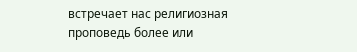встречает нас религиозная
проповедь более или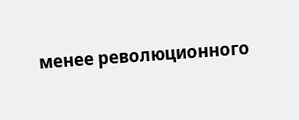менее революционного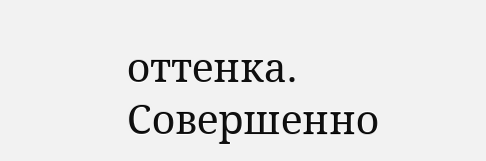оттенка. Совершенно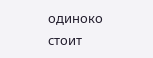одиноко стоит